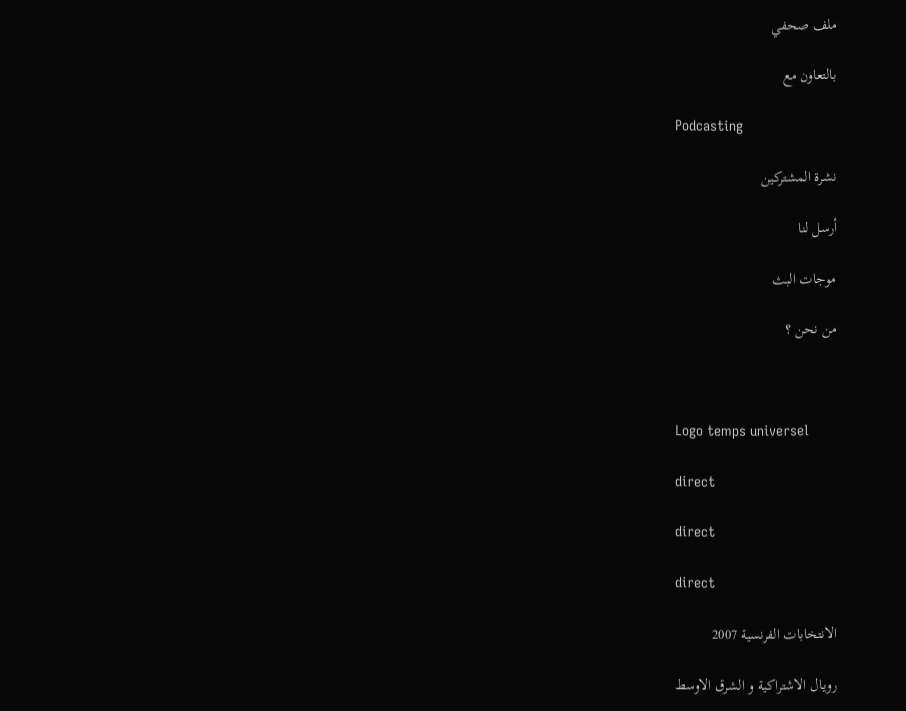ملف صحفي

بالتعاون مع

Podcasting

نشرة المشتركين

أرسل لنا

موجات البث

من نحن ؟



Logo temps universel

direct

direct

direct

الانتخابات الفرنسية 2007

رويال الاشتراكية و الشرق الاوسط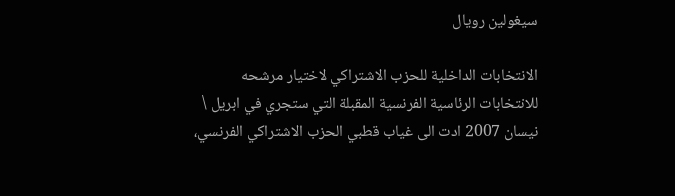سيغولين رويال

الانتخابات الداخلية للحزب الاشتراكي لاختيار مرشحه للانتخابات الرئاسية الفرنسية المقبلة التي ستجري في ابريل \ نيسان 2007 ادت الى غياب قطبي الحزب الاشتراكي الفرنسي،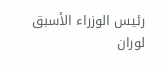رئيس الوزراء الأسبق لوران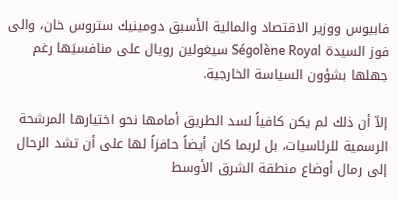فابيوس ووزير الاقتصاد والمالية الأسبق دومينيك ستروس خان، والى فوز السيدة Ségolène Royal سيغولين رويال على منافسيَها رغم جهلها بشؤون السياسة الخارجية.

إلاّ أن ذلك لم يكن كافياً لسد الطريق أمامها نحو اختيارها المرشحة الرسمية للرئاسيات، بل لربما كان أيضاً حافزاً لها على أن تشد الرحال إلى رمال أوضاع منطقة الشرق الأوسط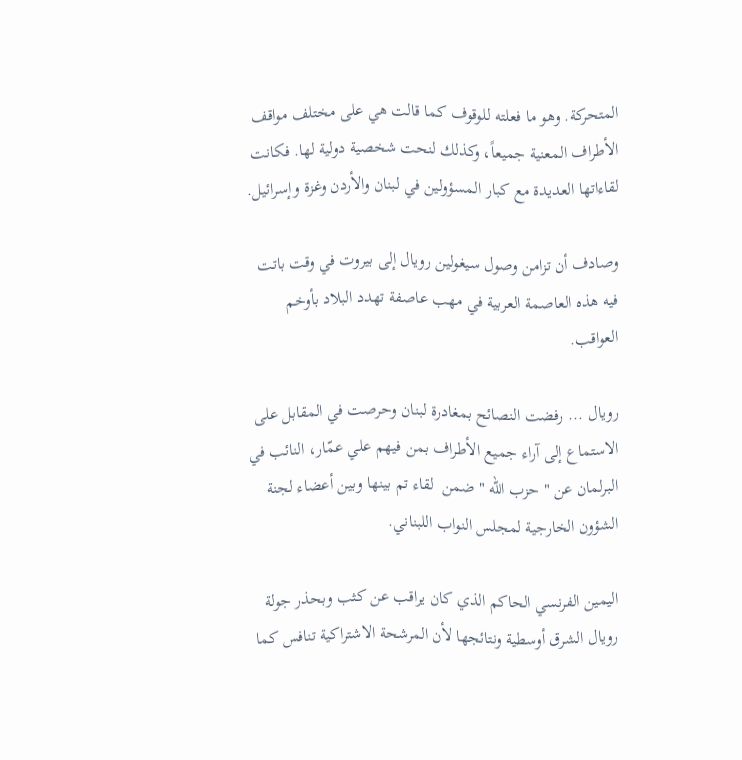المتحركة. وهو ما فعلته للوقوف كما قالت هي على مختلف مواقف الأطراف المعنية جميعاً، وكذلك لنحت شخصية دولية لها. فكانت لقاءاتها العديدة مع كبار المسؤولين في لبنان والأردن وغزة وإسرائيل.

وصادف أن تزامن وصول سيغولين رويال إلى بيروت في وقت باتت فيه هذه العاصمة العربية في مهب عاصفة تهدد البلاد بأوخم العواقب.

رويال ... رفضت النصائح بمغادرة لبنان وحرصت في المقابل على الاستماع إلى آراء جميع الأطراف بمن فيهم علي عمّار، النائب في البرلمان عن " حزب الله " ضمن  لقاء تم بينها وبين أعضاء لجنة الشؤون الخارجية لمجلس النواب اللبناني.

اليمين الفرنسي الحاكم الذي كان يراقب عن كثب وبحذر جولة رويال الشرق أوسطية ونتائجها لأن المرشحة الاشتراكية تنافس كما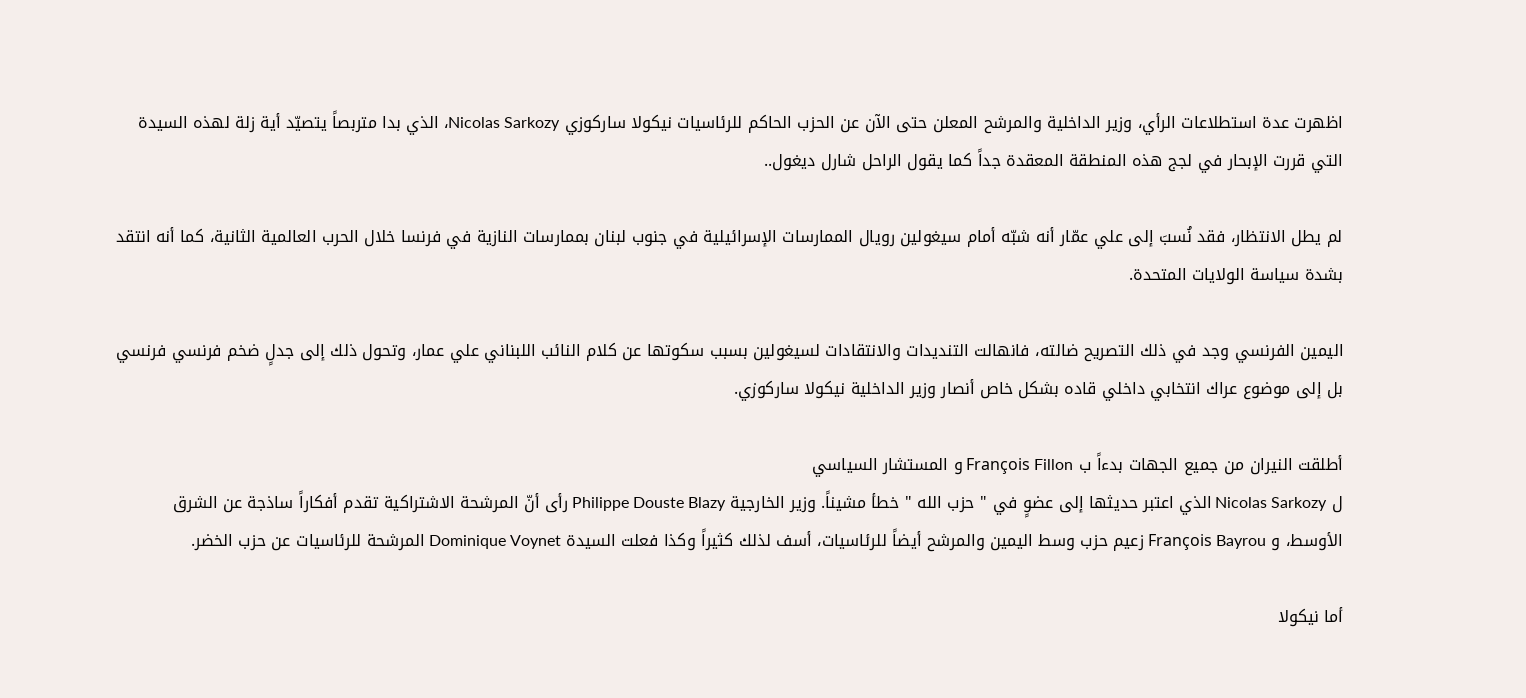اظهرت عدة استطلاعات الرأي، وزير الداخلية والمرشح المعلن حتى الآن عن الحزب الحاكم للرئاسيات نيكولا ساركوزي Nicolas Sarkozy، الذي بدا متربصاً يتصيّد أية زلة لهذه السيدة التي قررت الإبحار في لجج هذه المنطقة المعقدة جداً كما يقول الراحل شارل ديغول..

لم يطل الانتظار، فقد نُسبَ إلى علي عمّار أنه شبّه أمام سيغولين رويال الممارسات الإسرائيلية في جنوب لبنان بممارسات النازية في فرنسا خلال الحرب العالمية الثانية، كما أنه انتقد بشدة سياسة الولايات المتحدة.

اليمين الفرنسي وجد في ذلك التصريح ضالته، فانهالت التنديدات والانتقادات لسيغولين بسبب سكوتها عن كلام النائب اللبناني علي عمار، وتحول ذلك إلى جدلٍ ضخم فرنسي فرنسي بل إلى موضوع عراك انتخابي داخلي قاده بشكل خاص أنصار وزير الداخلية نيكولا ساركوزي.

أطلقت النيران من جميع الجهات بدءاً ب François Fillon و المستشار السياسي
ل Nicolas Sarkozy الذي اعتبر حديثها إلى عضوٍ في " حزب الله " خطأ مشيناً. وزير الخارجية Philippe Douste Blazy رأى أنّ المرشحة الاشتراكية تقدم أفكاراً ساذجة عن الشرق الأوسط، و François Bayrou زعيم حزب وسط اليمين والمرشح أيضاً للرئاسيات، أسف لذلك كثيراً وكذا فعلت السيدة Dominique Voynet المرشحة للرئاسيات عن حزب الخضر.

أما نيكولا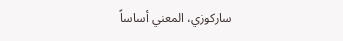ساركوزي، المعني أساساً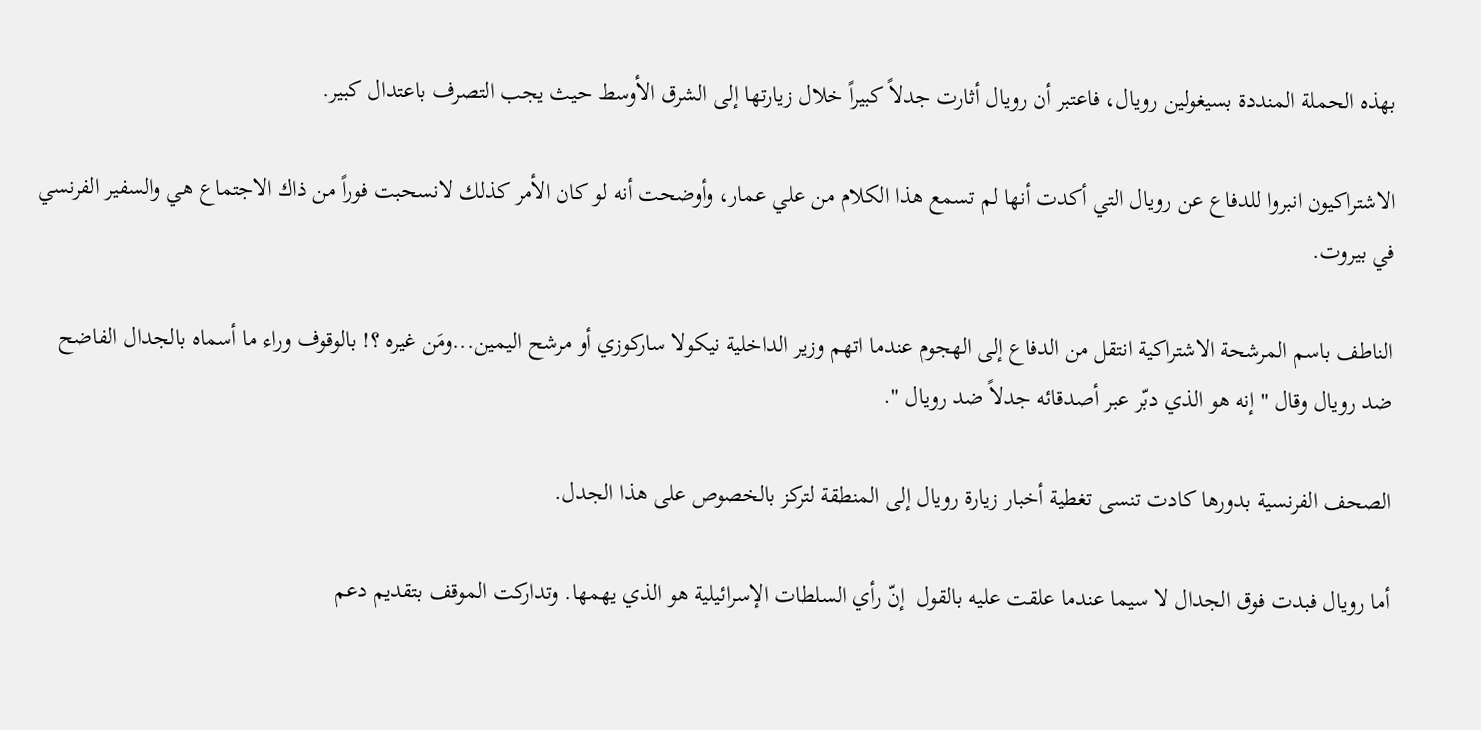بهذه الحملة المنددة بسيغولين رويال، فاعتبر أن رويال أثارت جدلاً كبيراً خلال زيارتها إلى الشرق الأوسط حيث يجب التصرف باعتدال كبير.

الاشتراكيون انبروا للدفاع عن رويال التي أكدت أنها لم تسمع هذا الكلام من علي عمار، وأوضحت أنه لو كان الأمر كذلك لانسحبت فوراً من ذاك الاجتماع هي والسفير الفرنسي في بيروت.

الناطف باسم المرشحة الاشتراكية انتقل من الدفاع إلى الهجوم عندما اتهم وزير الداخلية نيكولا ساركوزي أو مرشح اليمين...ومَن غيره ؟! بالوقوف وراء ما أسماه بالجدال الفاضح ضد رويال وقال " إنه هو الذي دبّر عبر أصدقائه جدلاً ضد رويال ".

الصحف الفرنسية بدورها كادت تنسى تغطية أخبار زيارة رويال إلى المنطقة لتركز بالخصوص على هذا الجدل.

أما رويال فبدت فوق الجدال لا سيما عندما علقت عليه بالقول  إنّ رأي السلطات الإسرائيلية هو الذي يهمها. وتداركت الموقف بتقديم دعم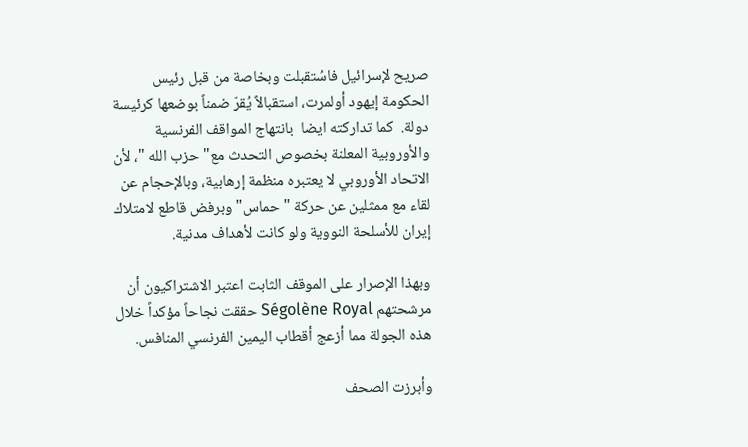صريح لإسرائيل فاسُتقبلت وبخاصة من قبل رئيس الحكومة إيهود أولمرت، استقبالاً يُقرّ ضمناً بوضعها كرئيسة دولة.  كما تداركته ايضا  بانتهاج المواقف الفرنسية والأوروبية المعلنة بخصوص التحدث مع" حزب الله "، لأن الاتحاد الأوروبي لا يعتبره منظمة إرهابية، وبالإحجام عن لقاء مع ممثلين عن حركة " حماس" وبرفض قاطع لامتلاك إيران للأسلحة النووية ولو كانت لأهداف مدنية.

وبهذا الإصرار على الموقف الثابت اعتبر الاشتراكيون أن مرشحتهم Ségolène Royal حققت نجاحاً مؤكداً خلال هذه الجولة مما أزعج أقطاب اليمين الفرنسي المنافس.

وأبرزت الصحف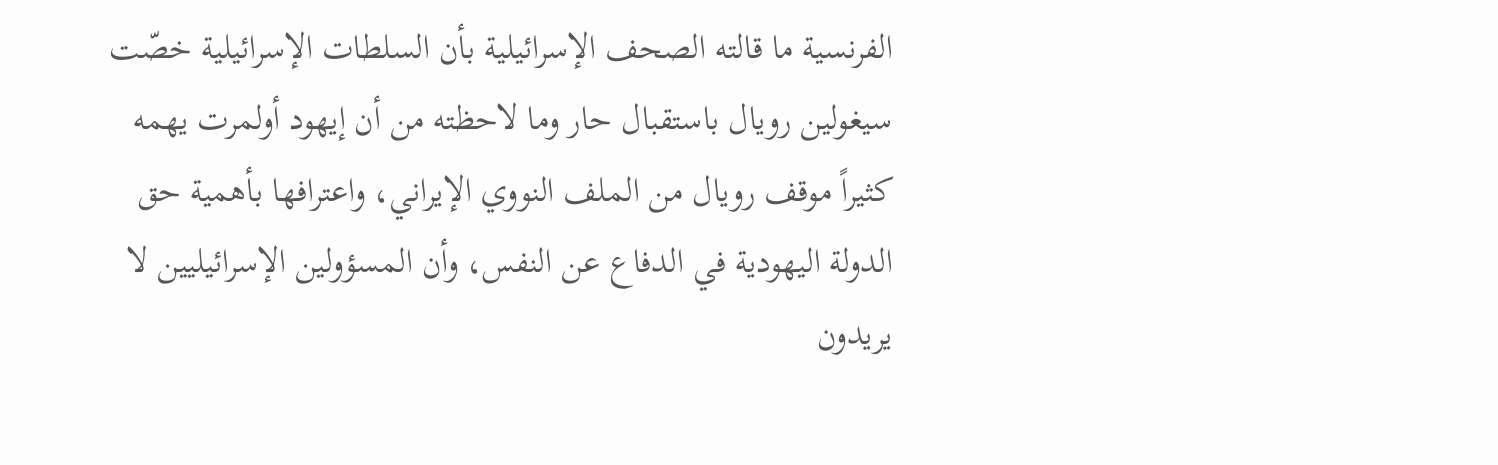الفرنسية ما قالته الصحف الإسرائيلية بأن السلطات الإسرائيلية خصّت سيغولين رويال باستقبال حار وما لاحظته من أن إيهود أولمرت يهمه كثيراً موقف رويال من الملف النووي الإيراني، واعترافها بأهمية حق الدولة اليهودية في الدفاع عن النفس، وأن المسؤولين الإسرائيليين لا يريدون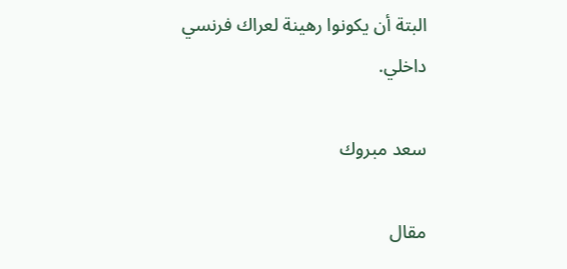البتة أن يكونوا رهينة لعراك فرنسي داخلي.

سعد مبروك

مقال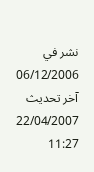نشر في 06/12/2006 آخر تحديث 22/04/2007 11:27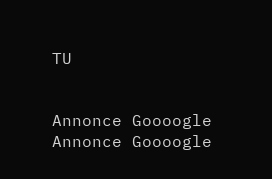TU


Annonce Goooogle Annonce Goooogle